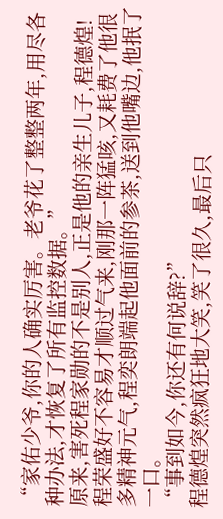“家佑少爷,你的人确实厉害。老爷花了整整两年,用尽各种办法,才恢复了所有监控数据。”
原来,害死程家勋的不是别人,正是他的亲生儿子,程德煌!
程荣盛好不容易才顺过气来,刚那一阵猛咳,又耗费了他很多精神元气,程奕朗端起他面前的参茶,送到他嘴边,他抿了一口。
“事到如今,你还有何说辞?”
程德煌突然疯狂地大笑,笑了很久,最后只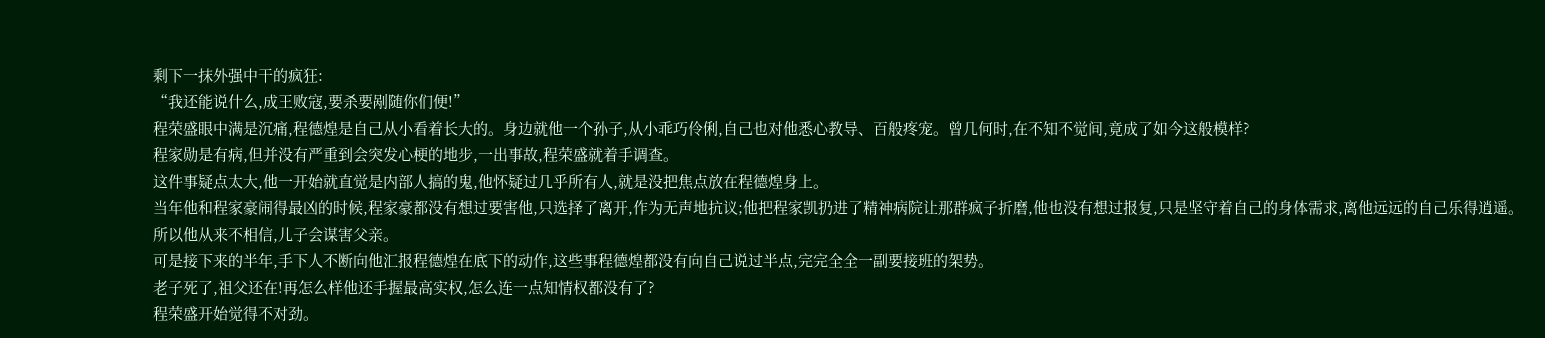剩下一抹外强中干的疯狂:
“我还能说什么,成王败寇,要杀要剐随你们便!”
程荣盛眼中满是沉痛,程德煌是自己从小看着长大的。身边就他一个孙子,从小乖巧伶俐,自己也对他悉心教导、百般疼宠。曾几何时,在不知不觉间,竟成了如今这般模样?
程家勋是有病,但并没有严重到会突发心梗的地步,一出事故,程荣盛就着手调查。
这件事疑点太大,他一开始就直觉是内部人搞的鬼,他怀疑过几乎所有人,就是没把焦点放在程德煌身上。
当年他和程家豪闹得最凶的时候,程家豪都没有想过要害他,只选择了离开,作为无声地抗议;他把程家凯扔进了精神病院让那群疯子折磨,他也没有想过报复,只是坚守着自己的身体需求,离他远远的自己乐得逍遥。
所以他从来不相信,儿子会谋害父亲。
可是接下来的半年,手下人不断向他汇报程德煌在底下的动作,这些事程德煌都没有向自己说过半点,完完全全一副要接班的架势。
老子死了,祖父还在!再怎么样他还手握最高实权,怎么连一点知情权都没有了?
程荣盛开始觉得不对劲。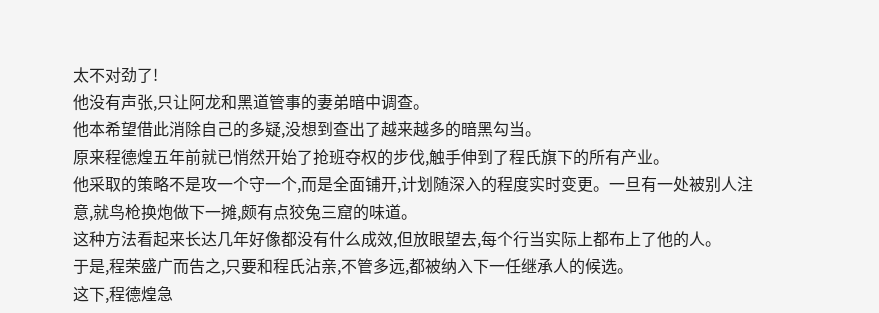太不对劲了!
他没有声张,只让阿龙和黑道管事的妻弟暗中调查。
他本希望借此消除自己的多疑,没想到查出了越来越多的暗黑勾当。
原来程德煌五年前就已悄然开始了抢班夺权的步伐,触手伸到了程氏旗下的所有产业。
他采取的策略不是攻一个守一个,而是全面铺开,计划随深入的程度实时变更。一旦有一处被别人注意,就鸟枪换炮做下一摊,颇有点狡兔三窟的味道。
这种方法看起来长达几年好像都没有什么成效,但放眼望去,每个行当实际上都布上了他的人。
于是,程荣盛广而告之,只要和程氏沾亲,不管多远,都被纳入下一任继承人的候选。
这下,程德煌急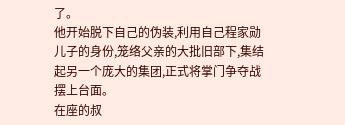了。
他开始脱下自己的伪装,利用自己程家勋儿子的身份,笼络父亲的大批旧部下,集结起另一个庞大的集团,正式将掌门争夺战摆上台面。
在座的叔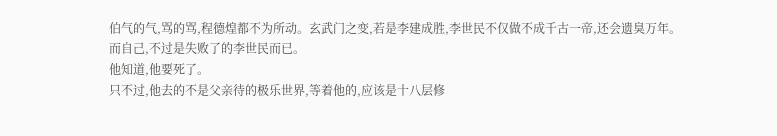伯气的气,骂的骂,程德煌都不为所动。玄武门之变,若是李建成胜,李世民不仅做不成千古一帝,还会遗臭万年。
而自己,不过是失败了的李世民而已。
他知道,他要死了。
只不过,他去的不是父亲待的极乐世界,等着他的,应该是十八层修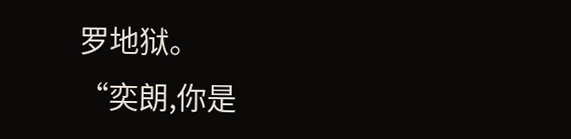罗地狱。
“奕朗,你是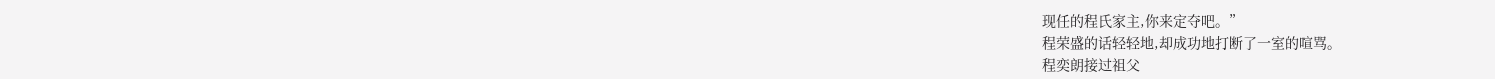现任的程氏家主,你来定夺吧。”
程荣盛的话轻轻地,却成功地打断了一室的喧骂。
程奕朗接过祖父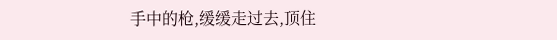手中的枪,缓缓走过去,顶住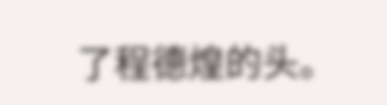了程德煌的头。